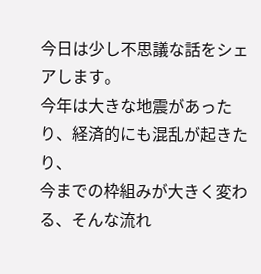今日は少し不思議な話をシェアします。
今年は大きな地震があったり、経済的にも混乱が起きたり、
今までの枠組みが大きく変わる、そんな流れ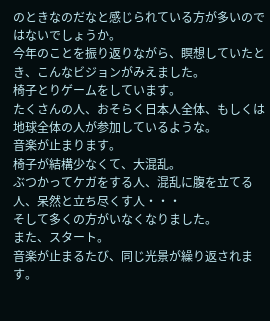のときなのだなと感じられている方が多いのではないでしょうか。
今年のことを振り返りながら、瞑想していたとき、こんなビジョンがみえました。
椅子とりゲームをしています。
たくさんの人、おそらく日本人全体、もしくは地球全体の人が参加しているような。
音楽が止まります。
椅子が結構少なくて、大混乱。
ぶつかってケガをする人、混乱に腹を立てる人、呆然と立ち尽くす人・・・
そして多くの方がいなくなりました。
また、スタート。
音楽が止まるたび、同じ光景が繰り返されます。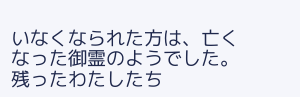いなくなられた方は、亡くなった御霊のようでした。
残ったわたしたち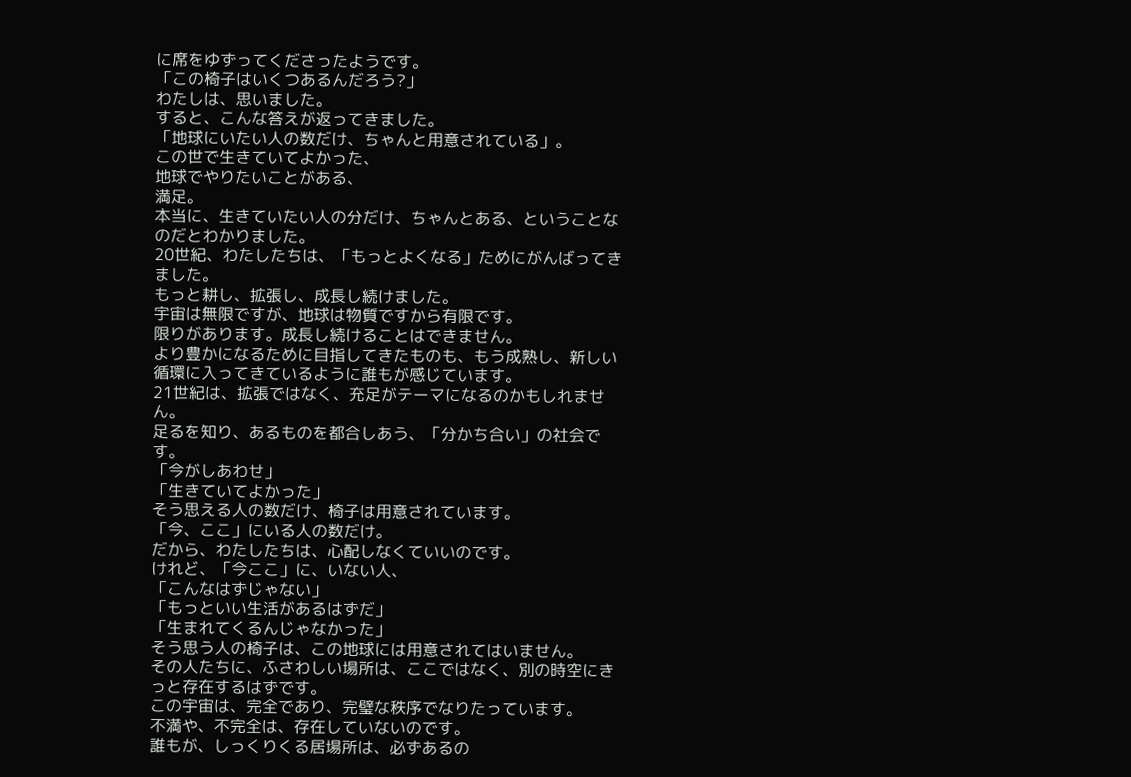に席をゆずってくださったようです。
「この椅子はいくつあるんだろう?」
わたしは、思いました。
すると、こんな答えが返ってきました。
「地球にいたい人の数だけ、ちゃんと用意されている」。
この世で生きていてよかった、
地球でやりたいことがある、
満足。
本当に、生きていたい人の分だけ、ちゃんとある、ということなのだとわかりました。
20世紀、わたしたちは、「もっとよくなる」ためにがんばってきました。
もっと耕し、拡張し、成長し続けました。
宇宙は無限ですが、地球は物質ですから有限です。
限りがあります。成長し続けることはできません。
より豊かになるために目指してきたものも、もう成熟し、新しい循環に入ってきているように誰もが感じています。
21世紀は、拡張ではなく、充足がテーマになるのかもしれません。
足るを知り、あるものを都合しあう、「分かち合い」の社会です。
「今がしあわせ」
「生きていてよかった」
そう思える人の数だけ、椅子は用意されています。
「今、ここ」にいる人の数だけ。
だから、わたしたちは、心配しなくていいのです。
けれど、「今ここ」に、いない人、
「こんなはずじゃない」
「もっといい生活があるはずだ」
「生まれてくるんじゃなかった」
そう思う人の椅子は、この地球には用意されてはいません。
その人たちに、ふさわしい場所は、ここではなく、別の時空にきっと存在するはずです。
この宇宙は、完全であり、完璧な秩序でなりたっています。
不満や、不完全は、存在していないのです。
誰もが、しっくりくる居場所は、必ずあるの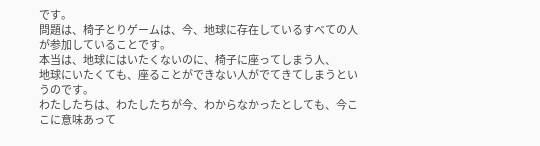です。
問題は、椅子とりゲームは、今、地球に存在しているすべての人が参加していることです。
本当は、地球にはいたくないのに、椅子に座ってしまう人、
地球にいたくても、座ることができない人がでてきてしまうというのです。
わたしたちは、わたしたちが今、わからなかったとしても、今ここに意味あって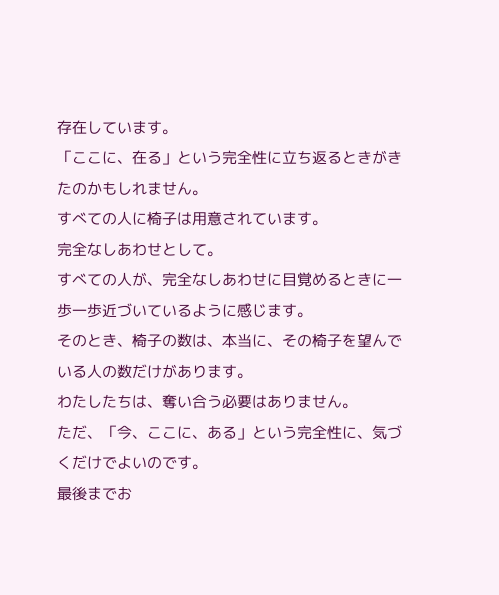存在しています。
「ここに、在る」という完全性に立ち返るときがきたのかもしれません。
すべての人に椅子は用意されています。
完全なしあわせとして。
すべての人が、完全なしあわせに目覚めるときに一歩一歩近づいているように感じます。
そのとき、椅子の数は、本当に、その椅子を望んでいる人の数だけがあります。
わたしたちは、奪い合う必要はありません。
ただ、「今、ここに、ある」という完全性に、気づくだけでよいのです。
最後までお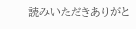読みいただきありがと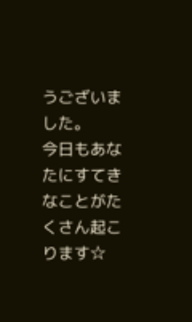うございました。
今日もあなたにすてきなことがたくさん起こります☆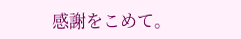感謝をこめて。